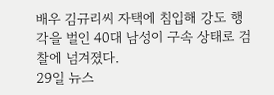배우 김규리씨 자택에 침입해 강도 행각을 벌인 40대 남성이 구속 상태로 검찰에 넘겨졌다.
29일 뉴스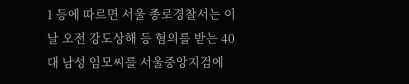1 등에 따르면 서울 종로경찰서는 이날 오전 강도상해 등 혐의를 받는 40대 남성 임모씨를 서울중앙지검에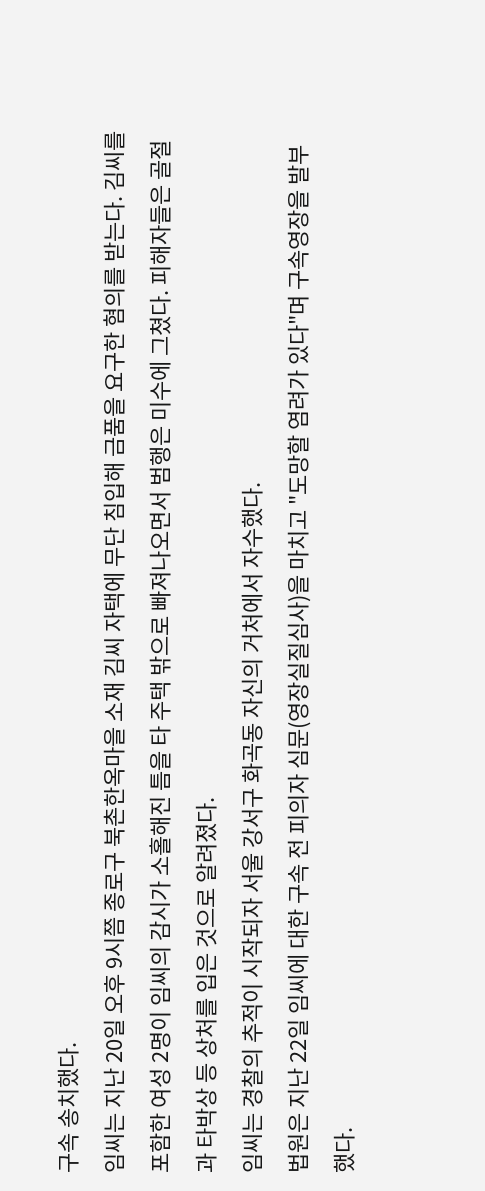구속 송치했다.
임씨는 지난 20일 오후 9시쯤 종로구 북촌한옥마을 소재 김씨 자택에 무단 침입해 금품을 요구한 혐의를 받는다. 김씨를 포함한 여성 2명이 임씨의 감시가 소홀해진 틈을 타 주택 밖으로 빠져나오면서 범행은 미수에 그쳤다. 피해자들은 골절과 타박상 등 상처를 입은 것으로 알려졌다.
임씨는 경찰의 추적이 시작되자 서울 강서구 화곡동 자신의 거처에서 자수했다.
법원은 지난 22일 임씨에 대한 구속 전 피의자 심문(영장실질심사)을 마치고 "도망할 염려가 있다"며 구속영장을 발부했다.